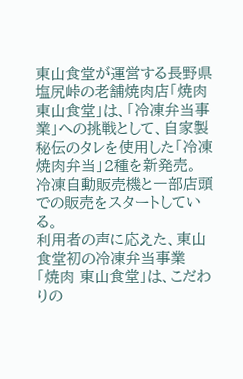東山食堂が運営する長野県塩尻峠の老舗焼肉店「焼肉 東山食堂」は、「冷凍弁当事業」への挑戦として、自家製秘伝のタレを使用した「冷凍焼肉弁当」2種を新発売。
冷凍自動販売機と一部店頭での販売をスタートしている。
利用者の声に応えた、東山食堂初の冷凍弁当事業
「焼肉 東山食堂」は、こだわりの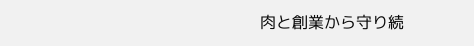肉と創業から守り続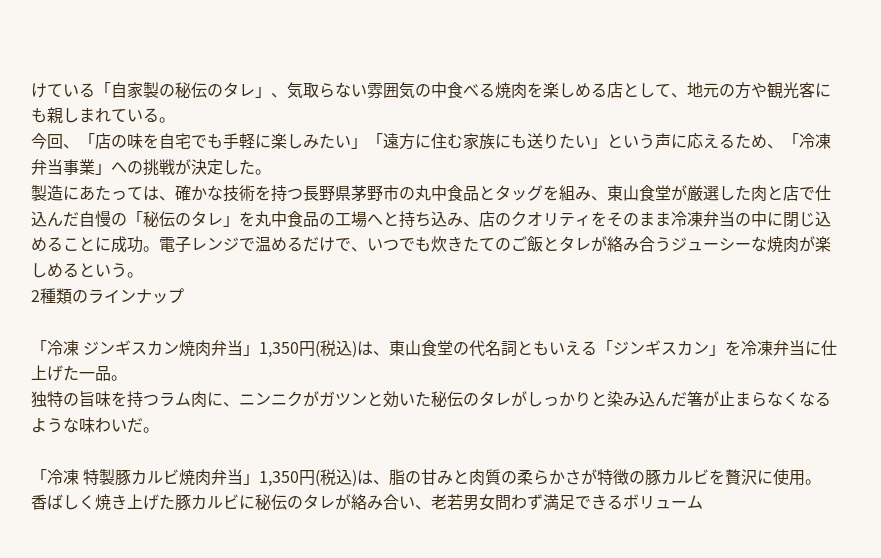けている「自家製の秘伝のタレ」、気取らない雰囲気の中食べる焼肉を楽しめる店として、地元の方や観光客にも親しまれている。
今回、「店の味を自宅でも手軽に楽しみたい」「遠方に住む家族にも送りたい」という声に応えるため、「冷凍弁当事業」への挑戦が決定した。
製造にあたっては、確かな技術を持つ長野県茅野市の丸中食品とタッグを組み、東山食堂が厳選した肉と店で仕込んだ自慢の「秘伝のタレ」を丸中食品の工場へと持ち込み、店のクオリティをそのまま冷凍弁当の中に閉じ込めることに成功。電子レンジで温めるだけで、いつでも炊きたてのご飯とタレが絡み合うジューシーな焼肉が楽しめるという。
2種類のラインナップ

「冷凍 ジンギスカン焼肉弁当」1,350円(税込)は、東山食堂の代名詞ともいえる「ジンギスカン」を冷凍弁当に仕上げた一品。
独特の旨味を持つラム肉に、ニンニクがガツンと効いた秘伝のタレがしっかりと染み込んだ箸が止まらなくなるような味わいだ。

「冷凍 特製豚カルビ焼肉弁当」1,350円(税込)は、脂の甘みと肉質の柔らかさが特徴の豚カルビを贅沢に使用。
香ばしく焼き上げた豚カルビに秘伝のタレが絡み合い、老若男女問わず満足できるボリューム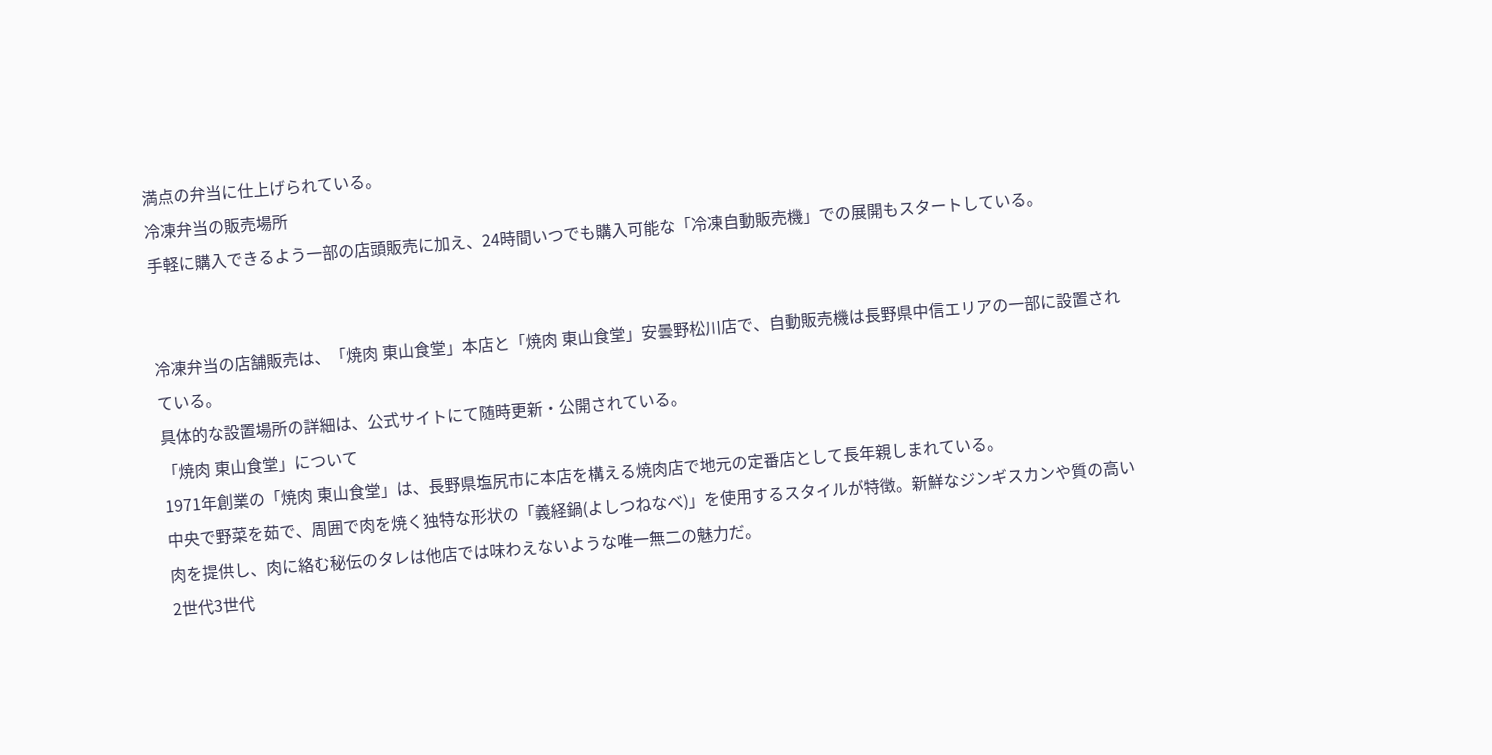満点の弁当に仕上げられている。
冷凍弁当の販売場所
手軽に購入できるよう一部の店頭販売に加え、24時間いつでも購入可能な「冷凍自動販売機」での展開もスタートしている。


冷凍弁当の店舗販売は、「焼肉 東山食堂」本店と「焼肉 東山食堂」安曇野松川店で、自動販売機は長野県中信エリアの一部に設置されている。
具体的な設置場所の詳細は、公式サイトにて随時更新・公開されている。
「焼肉 東山食堂」について
1971年創業の「焼肉 東山食堂」は、長野県塩尻市に本店を構える焼肉店で地元の定番店として長年親しまれている。
中央で野菜を茹で、周囲で肉を焼く独特な形状の「義経鍋(よしつねなべ)」を使用するスタイルが特徴。新鮮なジンギスカンや質の高い肉を提供し、肉に絡む秘伝のタレは他店では味わえないような唯一無二の魅力だ。
2世代3世代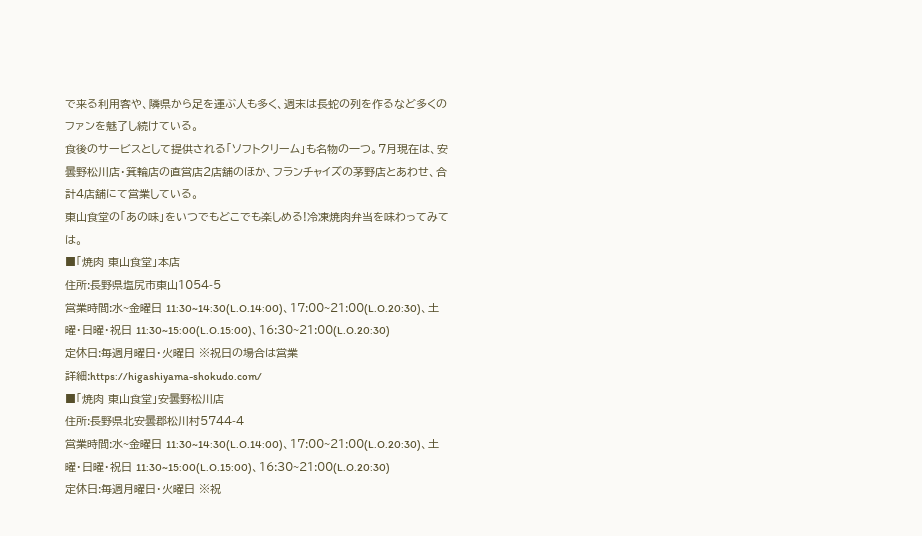で来る利用客や、隣県から足を運ぶ人も多く、週末は長蛇の列を作るなど多くのファンを魅了し続けている。
食後のサービスとして提供される「ソフトクリーム」も名物の一つ。7月現在は、安曇野松川店・箕輪店の直営店2店舗のほか、フランチャイズの茅野店とあわせ、合計4店舗にて営業している。
東山食堂の「あの味」をいつでもどこでも楽しめる!冷凍焼肉弁当を味わってみては。
■「焼肉 東山食堂」本店
住所:長野県塩尻市東山1054-5
営業時間:水~金曜日 11:30~14:30(L.O.14:00)、17:00~21:00(L.O.20:30)、土曜・日曜・祝日 11:30~15:00(L.O.15:00)、16:30~21:00(L.O.20:30)
定休日:毎週月曜日・火曜日 ※祝日の場合は営業
詳細:https://higashiyama-shokudo.com/
■「焼肉 東山食堂」安曇野松川店
住所:長野県北安曇郡松川村5744-4
営業時間:水~金曜日 11:30~14:30(L.O.14:00)、17:00~21:00(L.O.20:30)、土曜・日曜・祝日 11:30~15:00(L.O.15:00)、16:30~21:00(L.O.20:30)
定休日:毎週月曜日・火曜日 ※祝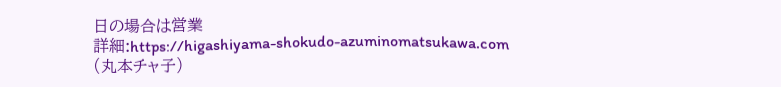日の場合は営業
詳細:https://higashiyama-shokudo-azuminomatsukawa.com
(丸本チャ子)